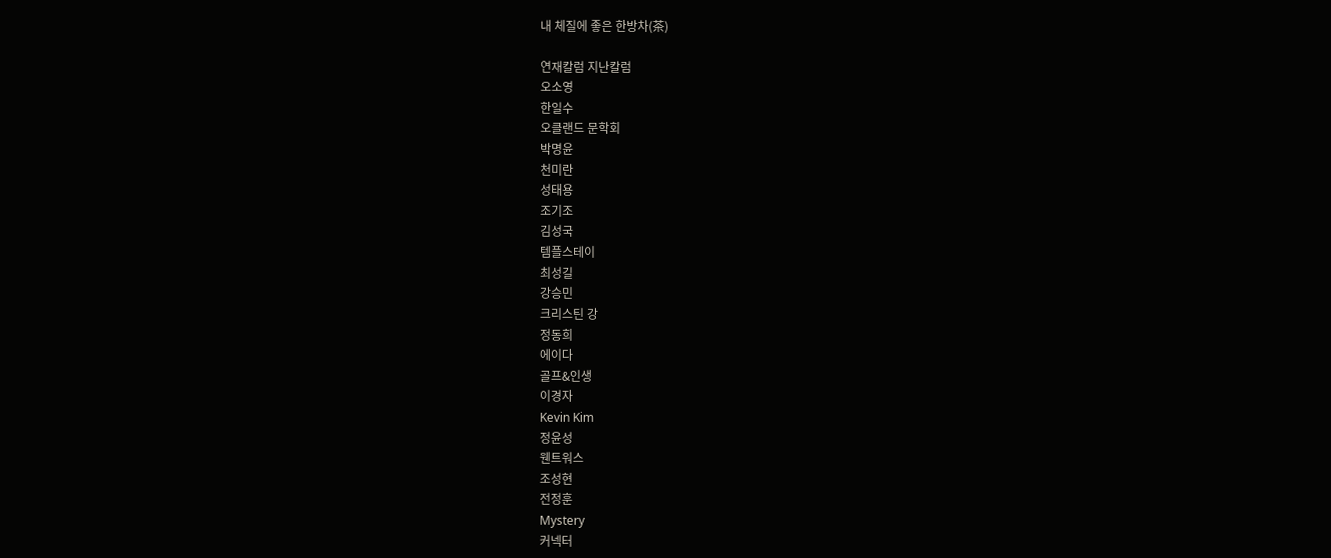내 체질에 좋은 한방차(茶)

연재칼럼 지난칼럼
오소영
한일수
오클랜드 문학회
박명윤
천미란
성태용
조기조
김성국
템플스테이
최성길
강승민
크리스틴 강
정동희
에이다
골프&인생
이경자
Kevin Kim
정윤성
웬트워스
조성현
전정훈
Mystery
커넥터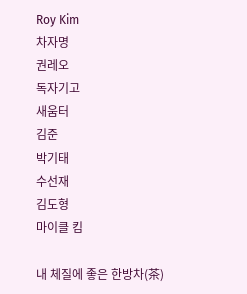Roy Kim
차자명
권레오
독자기고
새움터
김준
박기태
수선재
김도형
마이클 킴

내 체질에 좋은 한방차(茶)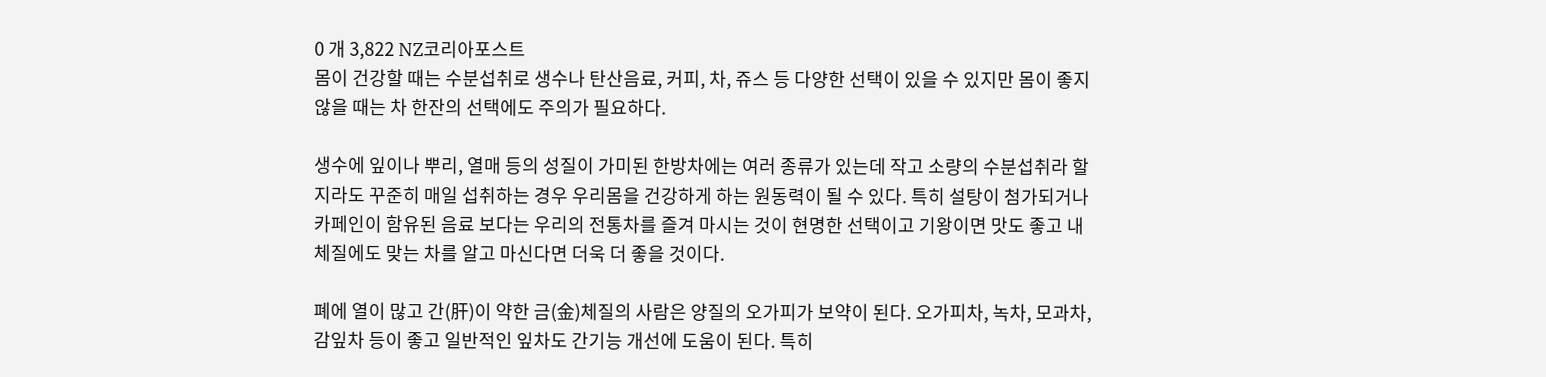0 개 3,822 NZ코리아포스트
몸이 건강할 때는 수분섭취로 생수나 탄산음료, 커피, 차, 쥬스 등 다양한 선택이 있을 수 있지만 몸이 좋지 않을 때는 차 한잔의 선택에도 주의가 필요하다.

생수에 잎이나 뿌리, 열매 등의 성질이 가미된 한방차에는 여러 종류가 있는데 작고 소량의 수분섭취라 할지라도 꾸준히 매일 섭취하는 경우 우리몸을 건강하게 하는 원동력이 될 수 있다. 특히 설탕이 첨가되거나 카페인이 함유된 음료 보다는 우리의 전통차를 즐겨 마시는 것이 현명한 선택이고 기왕이면 맛도 좋고 내 체질에도 맞는 차를 알고 마신다면 더욱 더 좋을 것이다.

폐에 열이 많고 간(肝)이 약한 금(金)체질의 사람은 양질의 오가피가 보약이 된다. 오가피차, 녹차, 모과차, 감잎차 등이 좋고 일반적인 잎차도 간기능 개선에 도움이 된다. 특히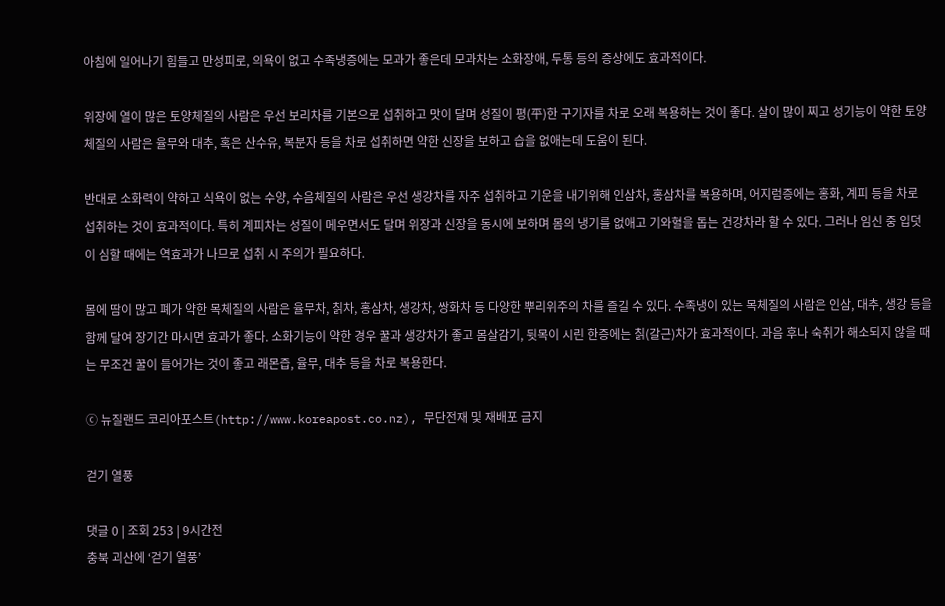아침에 일어나기 힘들고 만성피로, 의욕이 없고 수족냉증에는 모과가 좋은데 모과차는 소화장애, 두통 등의 증상에도 효과적이다.

위장에 열이 많은 토양체질의 사람은 우선 보리차를 기본으로 섭취하고 맛이 달며 성질이 평(平)한 구기자를 차로 오래 복용하는 것이 좋다. 살이 많이 찌고 성기능이 약한 토양체질의 사람은 율무와 대추, 혹은 산수유, 복분자 등을 차로 섭취하면 약한 신장을 보하고 습을 없애는데 도움이 된다.

반대로 소화력이 약하고 식욕이 없는 수양, 수음체질의 사람은 우선 생강차를 자주 섭취하고 기운을 내기위해 인삼차, 홍삼차를 복용하며, 어지럼증에는 홍화, 계피 등을 차로 섭취하는 것이 효과적이다. 특히 계피차는 성질이 메우면서도 달며 위장과 신장을 동시에 보하며 몸의 냉기를 없애고 기와혈을 돕는 건강차라 할 수 있다. 그러나 임신 중 입덧이 심할 때에는 역효과가 나므로 섭취 시 주의가 필요하다.

몸에 땀이 많고 폐가 약한 목체질의 사람은 율무차, 칡차, 홍삼차, 생강차, 쌍화차 등 다양한 뿌리위주의 차를 즐길 수 있다. 수족냉이 있는 목체질의 사람은 인삼, 대추, 생강 등을 함께 달여 장기간 마시면 효과가 좋다. 소화기능이 약한 경우 꿀과 생강차가 좋고 몸살감기, 뒷목이 시린 한증에는 칡(갈근)차가 효과적이다. 과음 후나 숙취가 해소되지 않을 때는 무조건 꿀이 들어가는 것이 좋고 래몬즙, 율무, 대추 등을 차로 복용한다.

ⓒ 뉴질랜드 코리아포스트(http://www.koreapost.co.nz), 무단전재 및 재배포 금지

걷기 열풍

댓글 0 | 조회 253 | 9시간전
충북 괴산에 ‘걷기 열풍’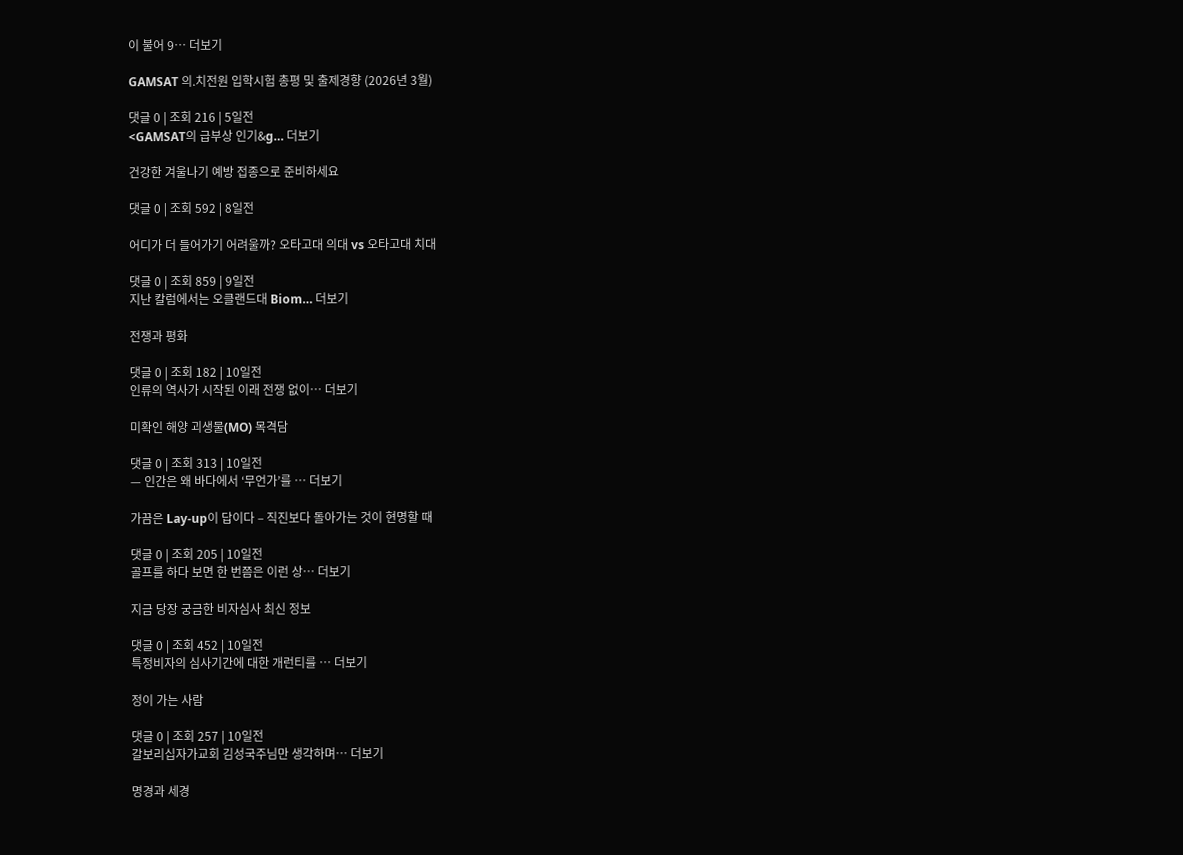이 불어 9… 더보기

GAMSAT 의.치전원 입학시험 총평 및 출제경향 (2026년 3월)

댓글 0 | 조회 216 | 5일전
<GAMSAT의 급부상 인기&g… 더보기

건강한 겨울나기 예방 접종으로 준비하세요

댓글 0 | 조회 592 | 8일전

어디가 더 들어가기 어려울까? 오타고대 의대 vs 오타고대 치대

댓글 0 | 조회 859 | 9일전
지난 칼럼에서는 오클랜드대 Biom… 더보기

전쟁과 평화

댓글 0 | 조회 182 | 10일전
인류의 역사가 시작된 이래 전쟁 없이… 더보기

미확인 해양 괴생물(MO) 목격담

댓글 0 | 조회 313 | 10일전
— 인간은 왜 바다에서 ‘무언가’를 … 더보기

가끔은 Lay-up이 답이다 – 직진보다 돌아가는 것이 현명할 때

댓글 0 | 조회 205 | 10일전
골프를 하다 보면 한 번쯤은 이런 상… 더보기

지금 당장 궁금한 비자심사 최신 정보

댓글 0 | 조회 452 | 10일전
특정비자의 심사기간에 대한 개런티를 … 더보기

정이 가는 사람

댓글 0 | 조회 257 | 10일전
갈보리십자가교회 김성국주님만 생각하며… 더보기

명경과 세경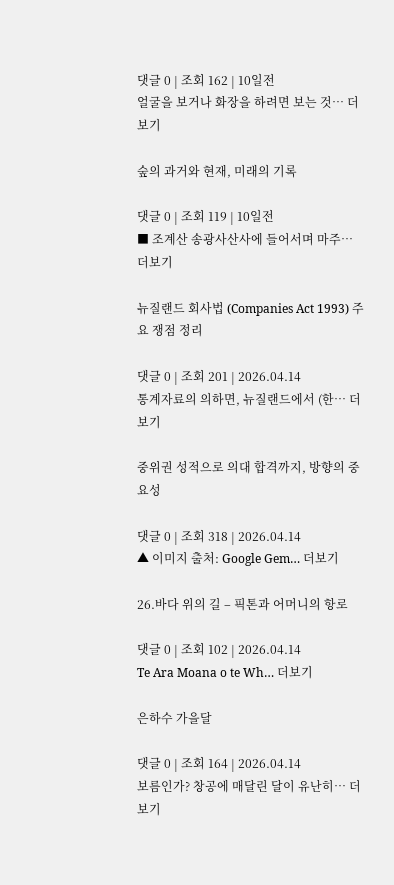댓글 0 | 조회 162 | 10일전
얼굴을 보거나 화장을 하려면 보는 것… 더보기

숲의 과거와 현재, 미래의 기록

댓글 0 | 조회 119 | 10일전
■ 조계산 송광사산사에 들어서며 마주… 더보기

뉴질랜드 회사법 (Companies Act 1993) 주요 쟁점 정리

댓글 0 | 조회 201 | 2026.04.14
통계자료의 의하면, 뉴질랜드에서 (한… 더보기

중위권 성적으로 의대 합격까지, 방향의 중요성

댓글 0 | 조회 318 | 2026.04.14
▲ 이미지 출처: Google Gem… 더보기

26.바다 위의 길 – 픽톤과 어머니의 항로

댓글 0 | 조회 102 | 2026.04.14
Te Ara Moana o te Wh… 더보기

은하수 가을달

댓글 0 | 조회 164 | 2026.04.14
보름인가? 창공에 매달린 달이 유난히… 더보기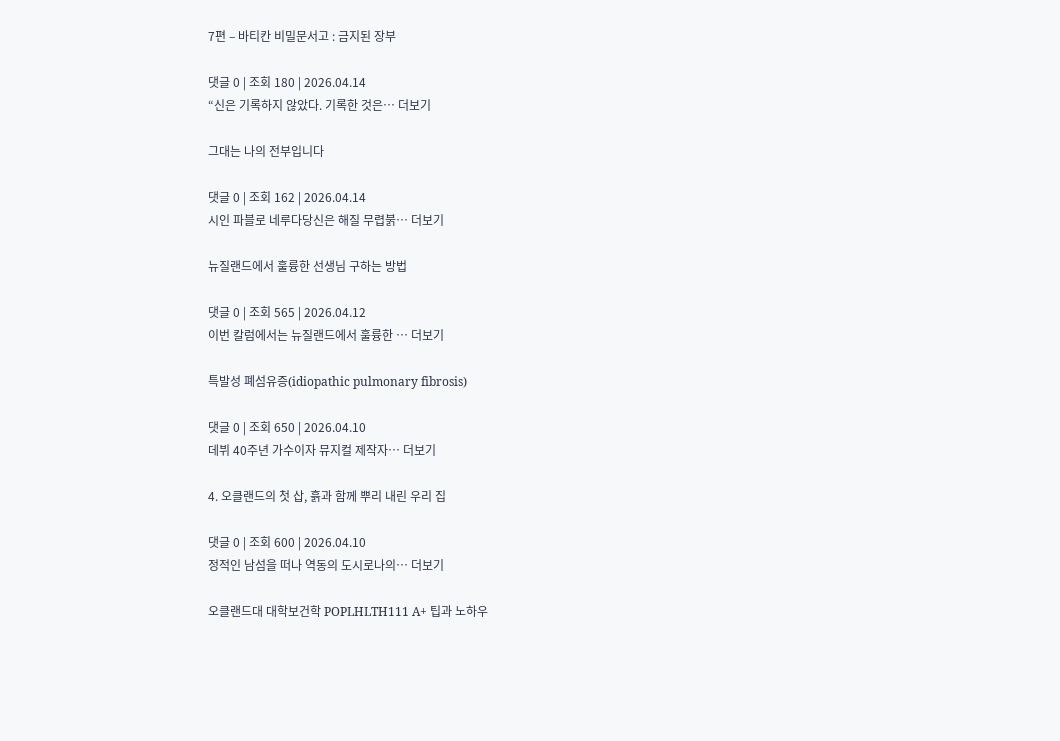7편 – 바티칸 비밀문서고 : 금지된 장부

댓글 0 | 조회 180 | 2026.04.14
“신은 기록하지 않았다. 기록한 것은… 더보기

그대는 나의 전부입니다

댓글 0 | 조회 162 | 2026.04.14
시인 파블로 네루다당신은 해질 무렵붉… 더보기

뉴질랜드에서 훌륭한 선생님 구하는 방법

댓글 0 | 조회 565 | 2026.04.12
이번 칼럼에서는 뉴질랜드에서 훌륭한 … 더보기

특발성 폐섬유증(idiopathic pulmonary fibrosis)

댓글 0 | 조회 650 | 2026.04.10
데뷔 40주년 가수이자 뮤지컬 제작자… 더보기

4. 오클랜드의 첫 삽, 흙과 함께 뿌리 내린 우리 집

댓글 0 | 조회 600 | 2026.04.10
정적인 남섬을 떠나 역동의 도시로나의… 더보기

오클랜드대 대학보건학 POPLHLTH111 A+ 팁과 노하우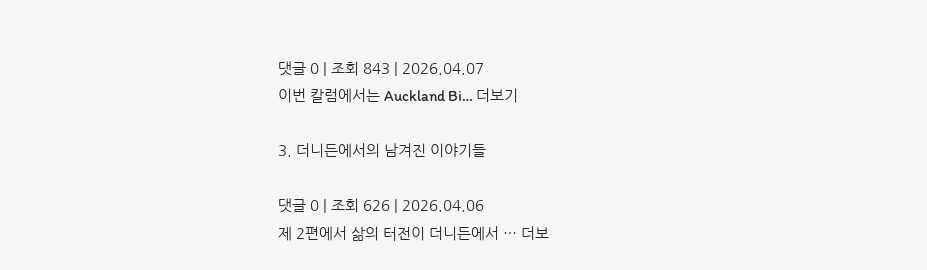댓글 0 | 조회 843 | 2026.04.07
이번 칼럼에서는 Auckland Bi… 더보기

3. 더니든에서의 남겨진 이야기들

댓글 0 | 조회 626 | 2026.04.06
제 2편에서 삶의 터전이 더니든에서 … 더보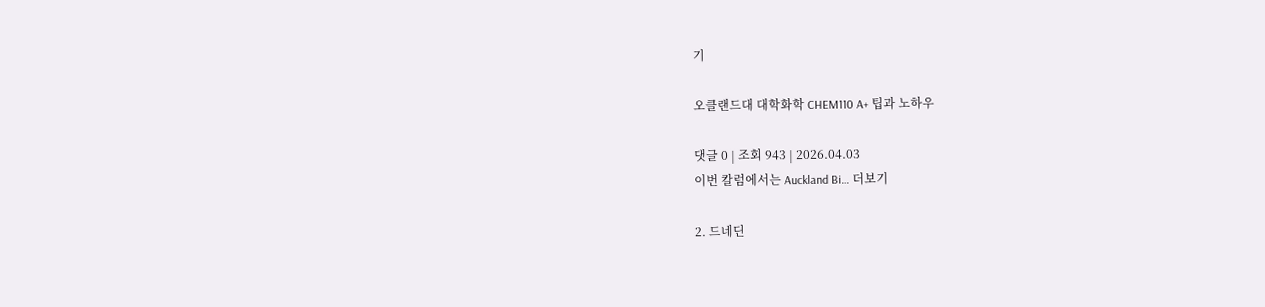기

오클랜드대 대학화학 CHEM110 A+ 팁과 노하우

댓글 0 | 조회 943 | 2026.04.03
이번 칼럼에서는 Auckland Bi… 더보기

2. 드네딘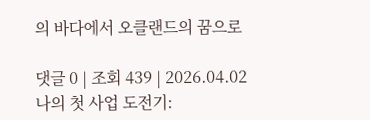의 바다에서 오클랜드의 꿈으로

댓글 0 | 조회 439 | 2026.04.02
나의 첫 사업 도전기: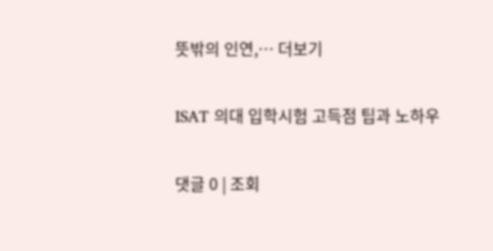뜻밖의 인연,… 더보기

ISAT 의대 입학시험 고득점 팁과 노하우

댓글 0 | 조회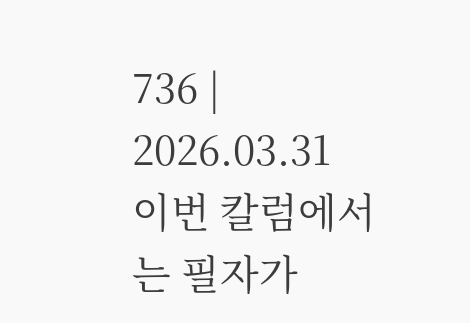736 | 2026.03.31
이번 칼럼에서는 필자가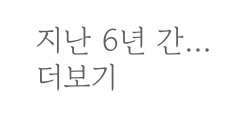지난 6년 간… 더보기